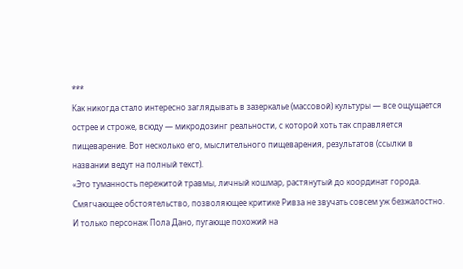***
Как никогда стало интересно заглядывать в зазеркалье (массовой) культуры — все ощущается острее и строже, всюду — микродозинг реальности, с которой хоть так справляется пищеварение. Вот несколько его, мыслительного пищеварения, результатов (ссылки в названии ведут на полный текст).
«Это туманность пережитой травмы, личный кошмар, растянутый до координат города. Смягчающее обстоятельство, позволяющее критике Ривза не звучать совсем уж безжалостно. И только персонаж Пола Дано, пугающе похожий на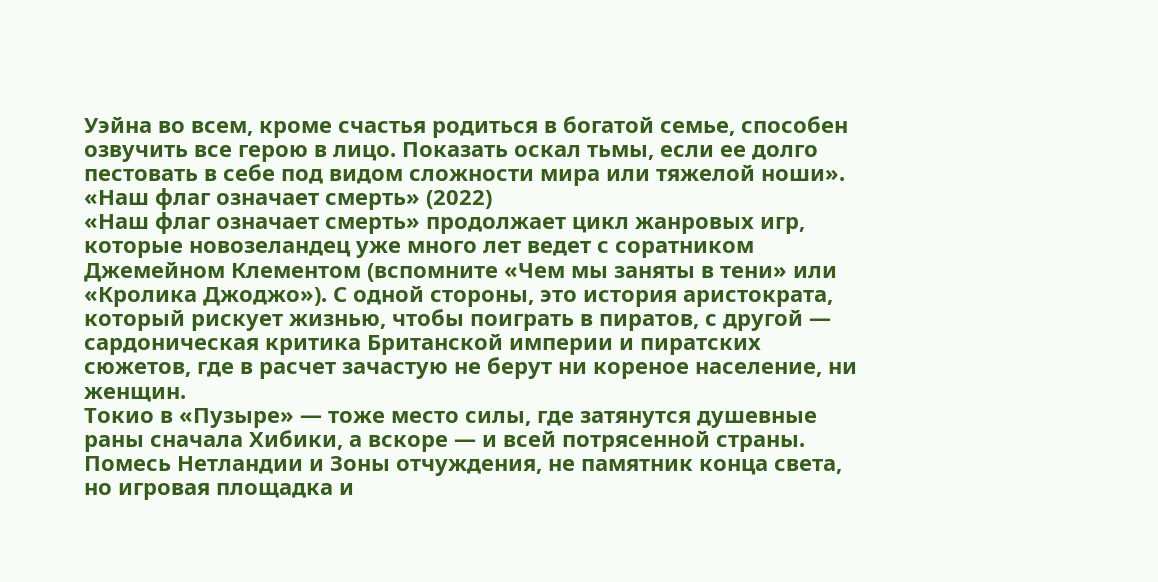Уэйна во всем, кроме счастья родиться в богатой семье, способен озвучить все герою в лицо. Показать оскал тьмы, если ее долго пестовать в себе под видом сложности мира или тяжелой ноши».
«Наш флаг означает смерть» (2022)
«Наш флаг означает смерть» продолжает цикл жанровых игр, которые новозеландец уже много лет ведет с соратником Джемейном Клементом (вспомните «Чем мы заняты в тени» или «Кролика Джоджо»). С одной стороны, это история аристократа, который рискует жизнью, чтобы поиграть в пиратов, с другой — сардоническая критика Британской империи и пиратских сюжетов, где в расчет зачастую не берут ни кореное население, ни женщин.
Токио в «Пузыре» — тоже место силы, где затянутся душевные раны сначала Хибики, а вскоре — и всей потрясенной страны. Помесь Нетландии и Зоны отчуждения, не памятник конца света, но игровая площадка и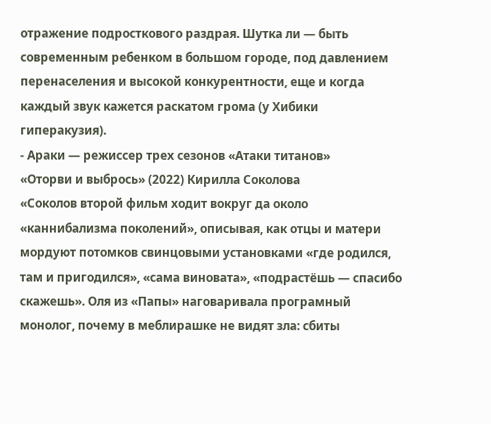отражение подросткового раздрая. Шутка ли — быть современным ребенком в большом городе, под давлением перенаселения и высокой конкурентности, еще и когда каждый звук кажется раскатом грома (у Хибики гиперакузия).
- Араки — режиссер трех сезонов «Атаки титанов»
«Оторви и выбрось» (2022) Кирилла Соколова
«Соколов второй фильм ходит вокруг да около «каннибализма поколений», описывая, как отцы и матери мордуют потомков свинцовыми установками «где родился, там и пригодился», «сама виновата», «подрастёшь — спасибо скажешь». Оля из «Папы» наговаривала програмный монолог, почему в меблирашке не видят зла: сбиты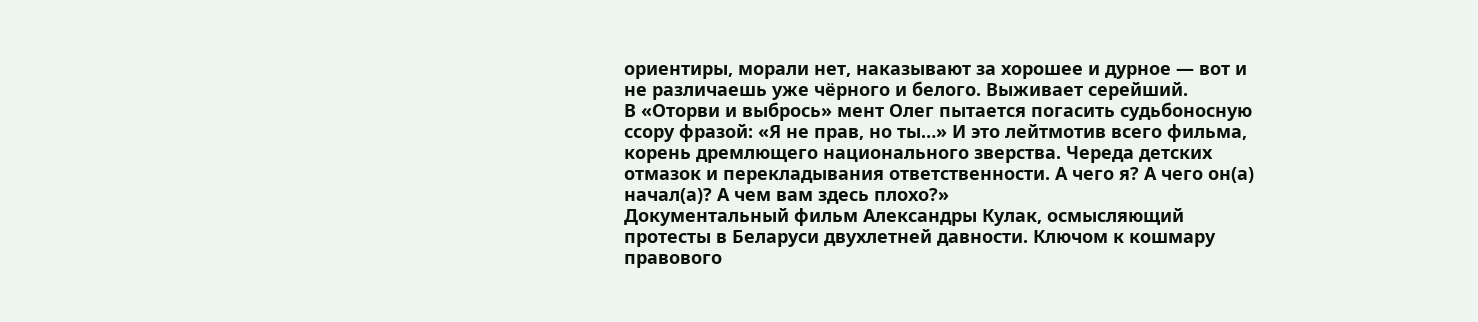ориентиры, морали нет, наказывают за хорошее и дурное — вот и не различаешь уже чёрного и белого. Выживает серейший.
В «Оторви и выбрось» мент Олег пытается погасить судьбоносную ссору фразой: «Я не прав, но ты…» И это лейтмотив всего фильма, корень дремлющего национального зверства. Череда детских отмазок и перекладывания ответственности. А чего я? А чего он(а) начал(а)? А чем вам здесь плохо?»
Документальный фильм Александры Кулак, осмысляющий протесты в Беларуси двухлетней давности. Ключом к кошмару правового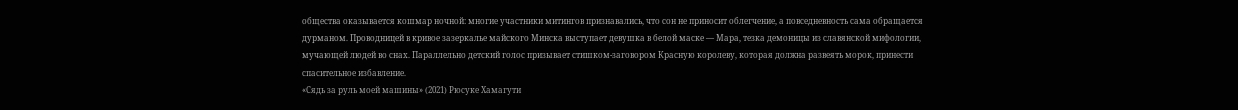общества оказывается кошмар ночной: многие участники митингов признавались, что сон не приносит облегчение, а повседневность сама обращается дурманом. Проводницей в кривое зазеркалье майского Минска выступает девушка в белой маске — Мара, тезка демоницы из славянской мифологии, мучающей людей во снах. Параллельно детский голос призывает стишком-заговором Красную королеву, которая должна развеять морок, принести спасительное избавление.
«Сядь за руль моей машины» (2021) Рюсуке Хамагути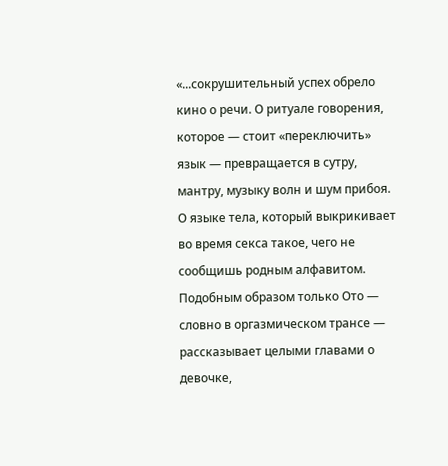«...сокрушительный успех обрело кино о речи. О ритуале говорения, которое — стоит «переключить» язык — превращается в сутру, мантру, музыку волн и шум прибоя. О языке тела, который выкрикивает во время секса такое, чего не сообщишь родным алфавитом. Подобным образом только Ото — словно в оргазмическом трансе — рассказывает целыми главами о девочке,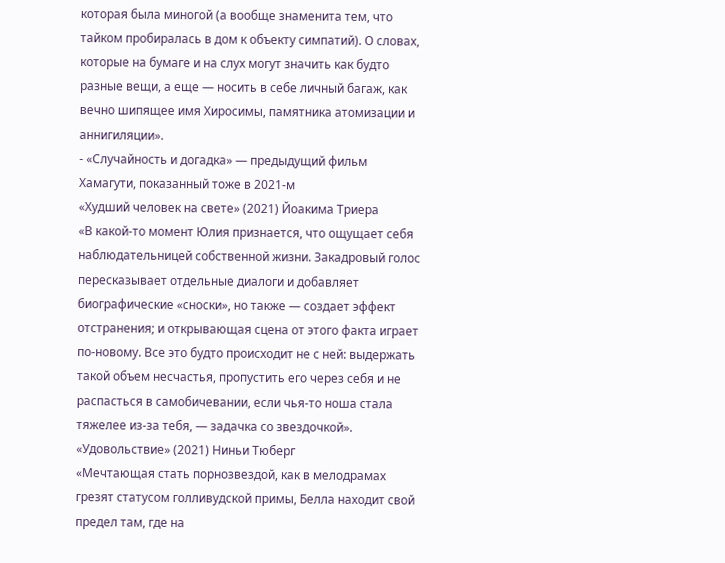которая была миногой (а вообще знаменита тем, что тайком пробиралась в дом к объекту симпатий). О словах, которые на бумаге и на слух могут значить как будто разные вещи, а еще — носить в себе личный багаж, как вечно шипящее имя Хиросимы, памятника атомизации и аннигиляции».
- «Случайность и догадка» — предыдущий фильм Хамагути, показанный тоже в 2021-м
«Худший человек на свете» (2021) Йоакима Триера
«В какой-то момент Юлия признается, что ощущает себя наблюдательницей собственной жизни. Закадровый голос пересказывает отдельные диалоги и добавляет биографические «сноски», но также — создает эффект отстранения; и открывающая сцена от этого факта играет по-новому. Все это будто происходит не с ней: выдержать такой объем несчастья, пропустить его через себя и не распасться в самобичевании, если чья-то ноша стала тяжелее из-за тебя, — задачка со звездочкой».
«Удовольствие» (2021) Ниньи Тюберг
«Мечтающая стать порнозвездой, как в мелодрамах грезят статусом голливудской примы, Белла находит свой предел там, где на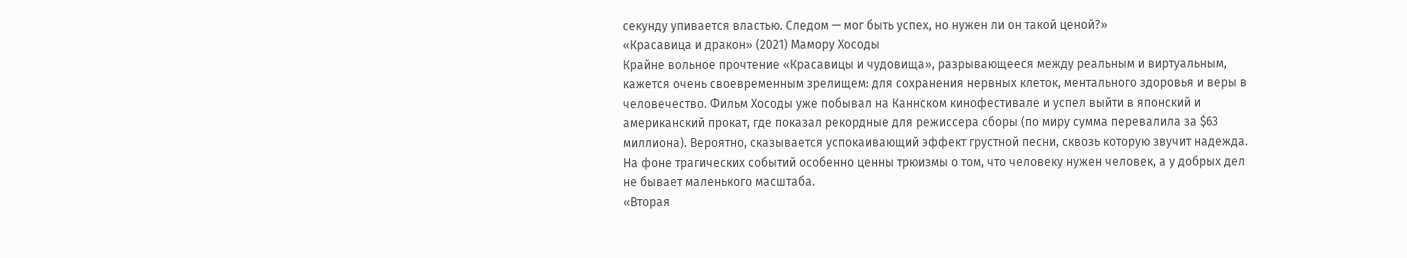секунду упивается властью. Следом — мог быть успех, но нужен ли он такой ценой?»
«Красавица и дракон» (2021) Мамору Хосоды
Крайне вольное прочтение «Красавицы и чудовища», разрывающееся между реальным и виртуальным, кажется очень своевременным зрелищем: для сохранения нервных клеток, ментального здоровья и веры в человечество. Фильм Хосоды уже побывал на Каннском кинофестивале и успел выйти в японский и американский прокат, где показал рекордные для режиссера сборы (по миру сумма перевалила за $63 миллиона). Вероятно, сказывается успокаивающий эффект грустной песни, сквозь которую звучит надежда. На фоне трагических событий особенно ценны трюизмы о том, что человеку нужен человек, а у добрых дел не бывает маленького масштаба.
«Вторая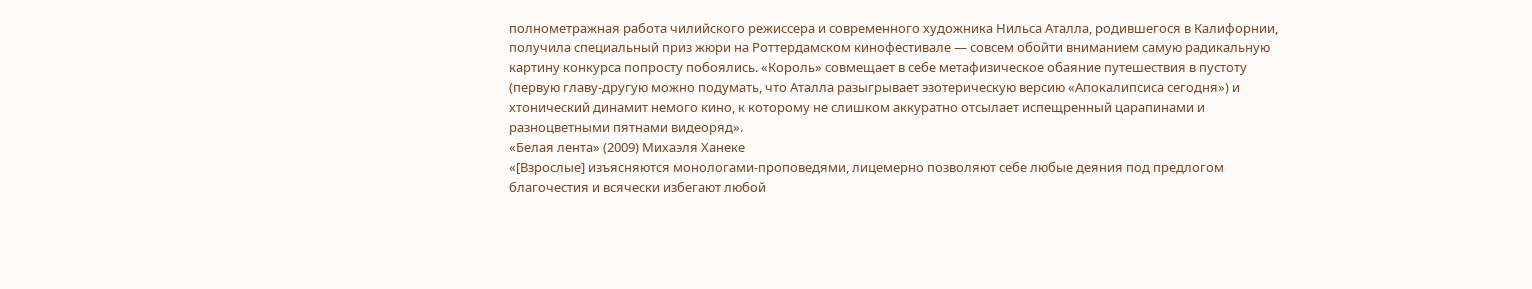полнометражная работа чилийского режиссера и современного художника Нильса Аталла, родившегося в Калифорнии, получила специальный приз жюри на Роттердамском кинофестивале — совсем обойти вниманием самую радикальную картину конкурса попросту побоялись. «Король» совмещает в себе метафизическое обаяние путешествия в пустоту (первую главу-другую можно подумать, что Аталла разыгрывает эзотерическую версию «Апокалипсиса сегодня») и хтонический динамит немого кино, к которому не слишком аккуратно отсылает испещренный царапинами и разноцветными пятнами видеоряд».
«Белая лента» (2009) Михаэля Ханеке
«[Взрослые] изъясняются монологами-проповедями, лицемерно позволяют себе любые деяния под предлогом благочестия и всячески избегают любой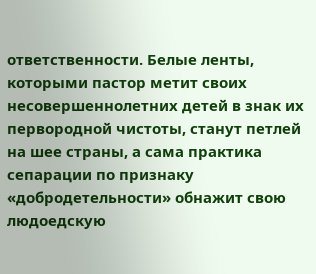ответственности. Белые ленты, которыми пастор метит своих несовершеннолетних детей в знак их первородной чистоты, станут петлей на шее страны, а сама практика сепарации по признаку «добродетельности» обнажит свою людоедскую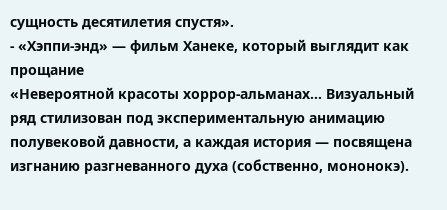сущность десятилетия спустя».
- «Хэппи-энд» — фильм Ханеке, который выглядит как прощание
«Невероятной красоты хоррор-альманах... Визуальный ряд стилизован под экспериментальную анимацию полувековой давности, а каждая история — посвящена изгнанию разгневанного духа (собственно, мононокэ).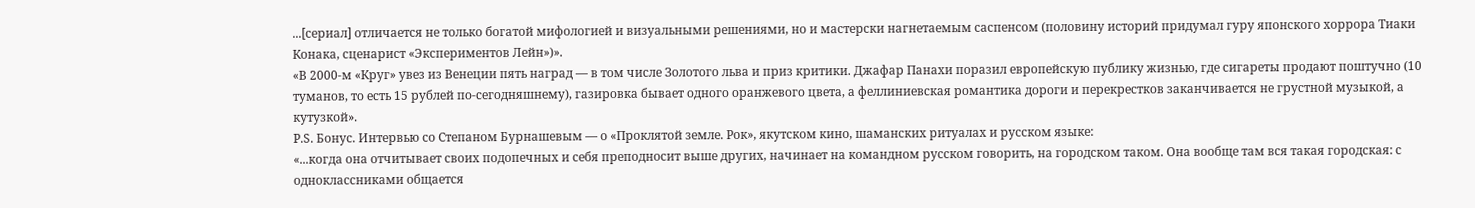...[сериал] отличается не только богатой мифологией и визуальными решениями, но и мастерски нагнетаемым саспенсом (половину историй придумал гуру японского хоррора Тиаки Конака, сценарист «Экспериментов Лейн»)».
«В 2000-м «Круг» увез из Венеции пять наград — в том числе Золотого льва и приз критики. Джафар Панахи поразил европейскую публику жизнью, где сигареты продают поштучно (10 туманов, то есть 15 рублей по-сегодняшнему), газировка бывает одного оранжевого цвета, а феллиниевская романтика дороги и перекрестков заканчивается не грустной музыкой, а кутузкой».
P.S. Бонус. Интервью со Степаном Бурнашевым — о «Проклятой земле. Рок», якутском кино, шаманских ритуалах и русском языке:
«...когда она отчитывает своих подопечных и себя преподносит выше других, начинает на командном русском говорить, на городском таком. Она вообще там вся такая городская: с одноклассниками общается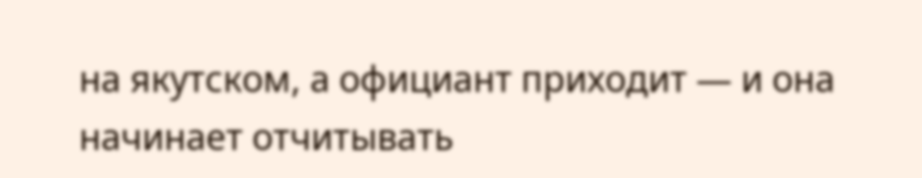на якутском, а официант приходит — и она начинает отчитывать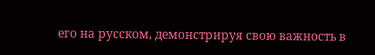его на русском, демонстрируя свою важность в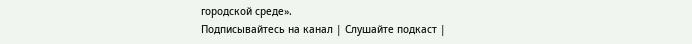городской среде».
Подписывайтесь на канал | Слушайте подкаст |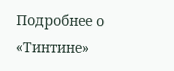Подробнее о «Тинтине»